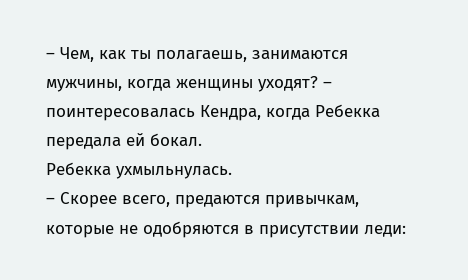– Чем, как ты полагаешь, занимаются мужчины, когда женщины уходят? – поинтересовалась Кендра, когда Ребекка передала ей бокал.
Ребекка ухмыльнулась.
– Скорее всего, предаются привычкам, которые не одобряются в присутствии леди: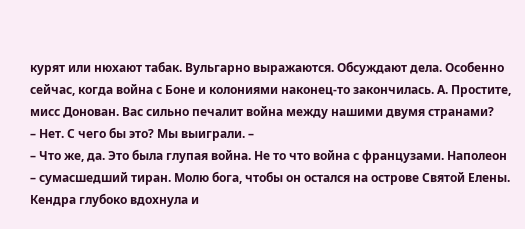курят или нюхают табак. Вульгарно выражаются. Обсуждают дела. Особенно сейчас, когда война с Боне и колониями наконец-то закончилась. А. Простите, мисс Донован. Вас сильно печалит война между нашими двумя странами?
– Нет. С чего бы это? Мы выиграли. –
– Что же, да. Это была глупая война. Не то что война с французами. Наполеон – сумасшедший тиран. Молю бога, чтобы он остался на острове Святой Елены.
Кендра глубоко вдохнула и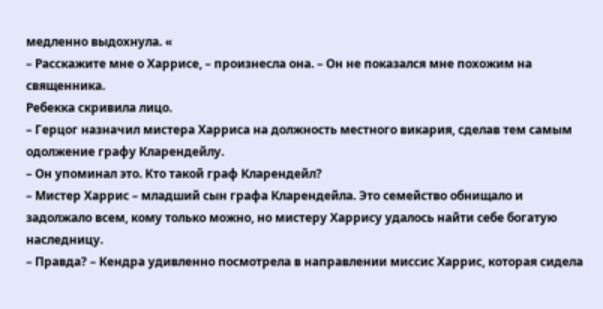медленно выдохнула. «
– Расскажите мне о Харрисе, – произнесла она. – Он не показался мне похожим на священника.
Ребекка скривила лицо.
– Герцог назначил мистера Харриса на должность местного викария, сделав тем самым одолжение графу Кларендейлу.
– Он упоминал это. Кто такой граф Кларендейл?
– Мистер Харрис – младший сын графа Кларендейла. Это семейство обнищало и задолжало всем, кому только можно, но мистеру Харрису удалось найти себе богатую наследницу.
– Правда? – Кендра удивленно посмотрела в направлении миссис Харрис, которая сидела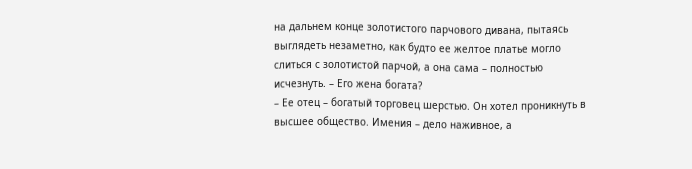на дальнем конце золотистого парчового дивана, пытаясь выглядеть незаметно, как будто ее желтое платье могло слиться с золотистой парчой, а она сама – полностью исчезнуть. – Его жена богата?
– Ее отец – богатый торговец шерстью. Он хотел проникнуть в высшее общество. Имения – дело наживное, а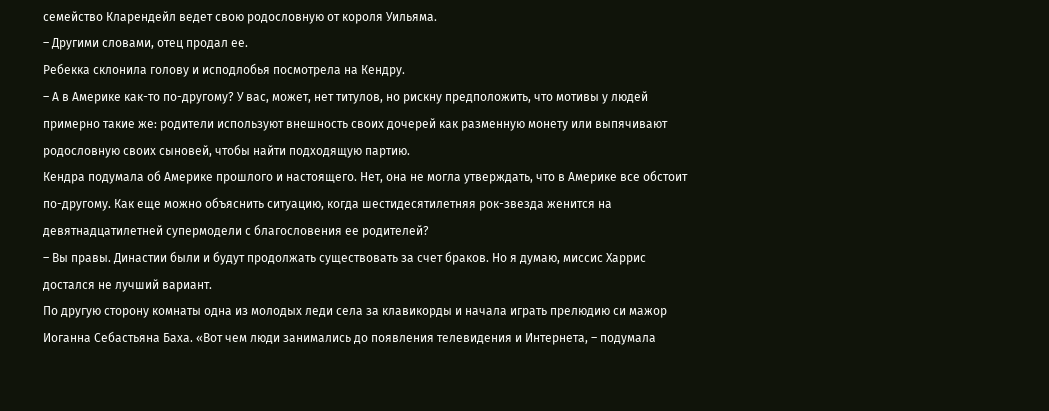семейство Кларендейл ведет свою родословную от короля Уильяма.
– Другими словами, отец продал ее.
Ребекка склонила голову и исподлобья посмотрела на Кендру.
– А в Америке как-то по-другому? У вас, может, нет титулов, но рискну предположить, что мотивы у людей примерно такие же: родители используют внешность своих дочерей как разменную монету или выпячивают родословную своих сыновей, чтобы найти подходящую партию.
Кендра подумала об Америке прошлого и настоящего. Нет, она не могла утверждать, что в Америке все обстоит по-другому. Как еще можно объяснить ситуацию, когда шестидесятилетняя рок-звезда женится на девятнадцатилетней супермодели с благословения ее родителей?
– Вы правы. Династии были и будут продолжать существовать за счет браков. Но я думаю, миссис Харрис достался не лучший вариант.
По другую сторону комнаты одна из молодых леди села за клавикорды и начала играть прелюдию си мажор Иоганна Себастьяна Баха. «Вот чем люди занимались до появления телевидения и Интернета, – подумала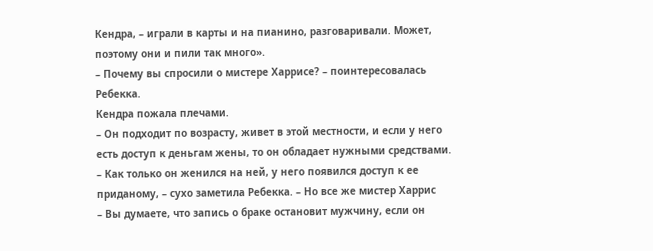Кендра, – играли в карты и на пианино, разговаривали. Может, поэтому они и пили так много».
– Почему вы спросили о мистере Харрисе? – поинтересовалась Ребекка.
Кендра пожала плечами.
– Он подходит по возрасту, живет в этой местности, и если у него есть доступ к деньгам жены, то он обладает нужными средствами.
– Как только он женился на ней, у него появился доступ к ее приданому, – сухо заметила Ребекка. – Но все же мистер Харрис
– Вы думаете, что запись о браке остановит мужчину, если он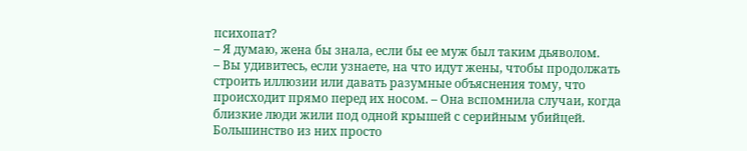психопат?
– Я думаю, жена бы знала, если бы ее муж был таким дьяволом.
– Вы удивитесь, если узнаете, на что идут жены, чтобы продолжать строить иллюзии или давать разумные объяснения тому, что происходит прямо перед их носом. – Она вспомнила случаи, когда близкие люди жили под одной крышей с серийным убийцей. Большинство из них просто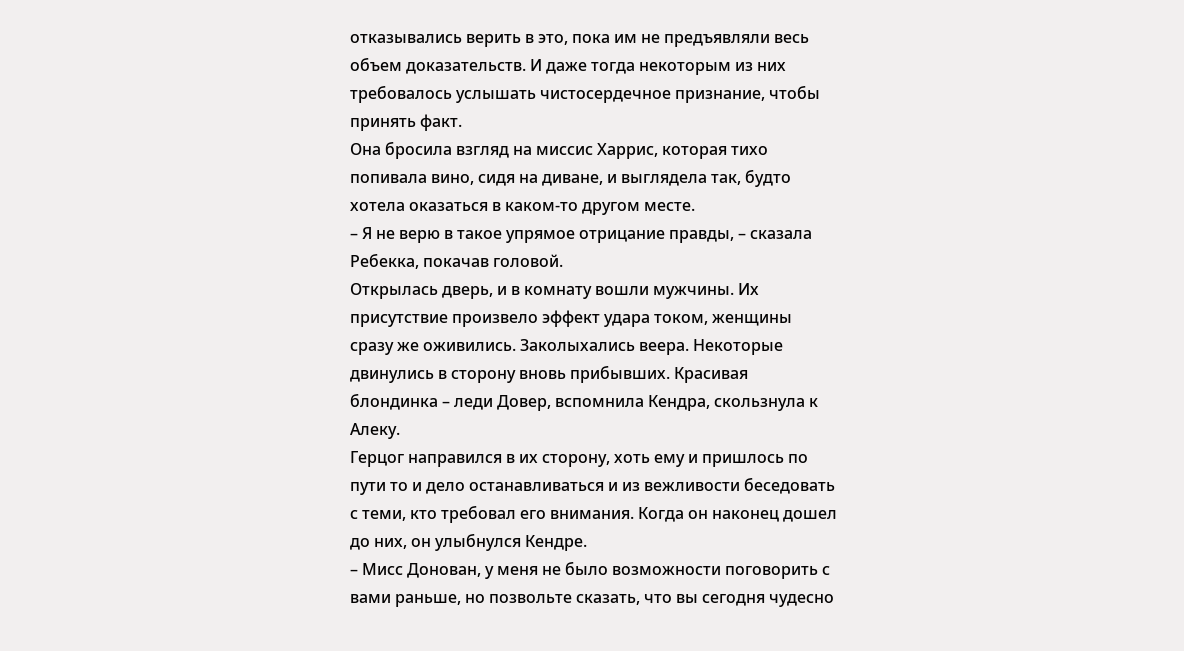отказывались верить в это, пока им не предъявляли весь объем доказательств. И даже тогда некоторым из них требовалось услышать чистосердечное признание, чтобы принять факт.
Она бросила взгляд на миссис Харрис, которая тихо попивала вино, сидя на диване, и выглядела так, будто хотела оказаться в каком-то другом месте.
– Я не верю в такое упрямое отрицание правды, – сказала Ребекка, покачав головой.
Открылась дверь, и в комнату вошли мужчины. Их присутствие произвело эффект удара током, женщины сразу же оживились. Заколыхались веера. Некоторые двинулись в сторону вновь прибывших. Красивая блондинка – леди Довер, вспомнила Кендра, скользнула к Алеку.
Герцог направился в их сторону, хоть ему и пришлось по пути то и дело останавливаться и из вежливости беседовать с теми, кто требовал его внимания. Когда он наконец дошел до них, он улыбнулся Кендре.
– Мисс Донован, у меня не было возможности поговорить с вами раньше, но позвольте сказать, что вы сегодня чудесно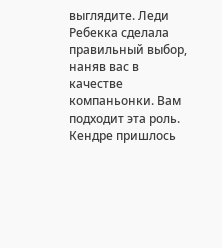выглядите. Леди Ребекка сделала правильный выбор, наняв вас в качестве компаньонки. Вам подходит эта роль.
Кендре пришлось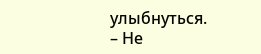улыбнуться.
– Не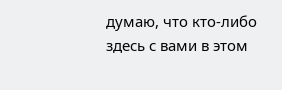думаю, что кто-либо здесь с вами в этом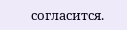согласится.